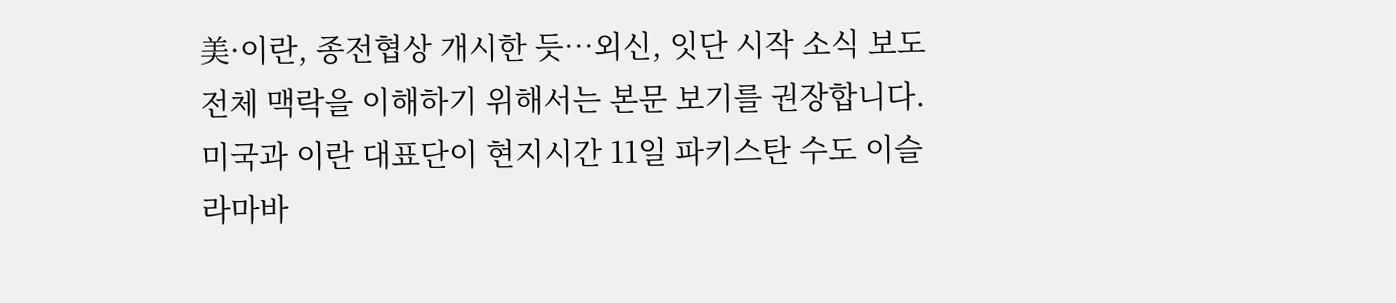美·이란, 종전협상 개시한 듯…외신, 잇단 시작 소식 보도
전체 맥락을 이해하기 위해서는 본문 보기를 권장합니다.
미국과 이란 대표단이 현지시간 11일 파키스탄 수도 이슬라마바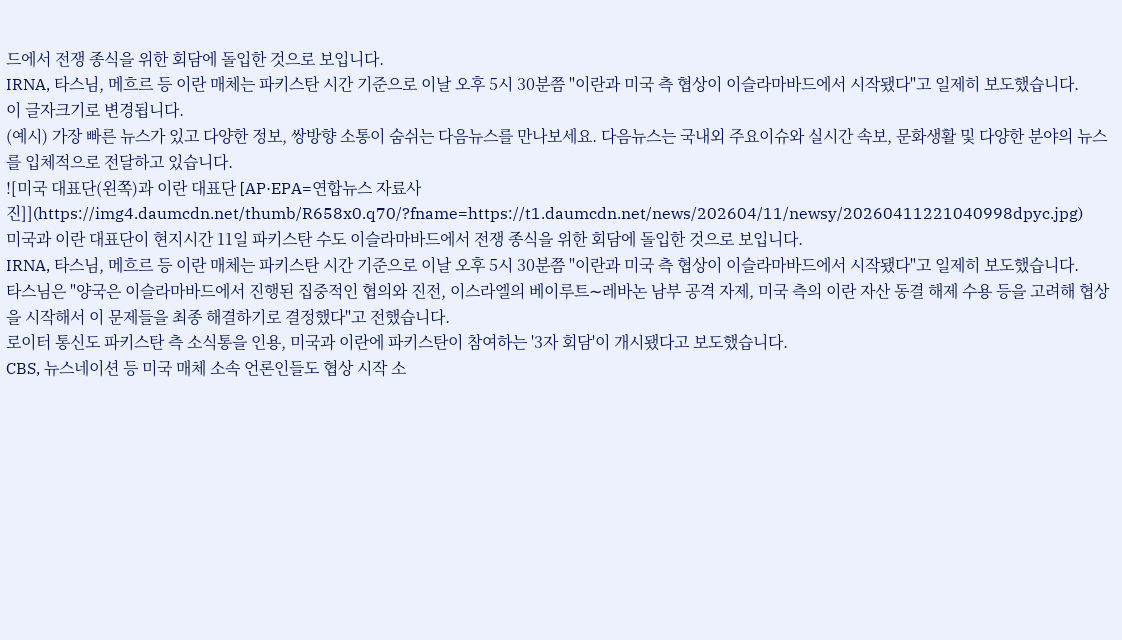드에서 전쟁 종식을 위한 회담에 돌입한 것으로 보입니다.
IRNA, 타스님, 메흐르 등 이란 매체는 파키스탄 시간 기준으로 이날 오후 5시 30분쯤 "이란과 미국 측 협상이 이슬라마바드에서 시작됐다"고 일제히 보도했습니다.
이 글자크기로 변경됩니다.
(예시) 가장 빠른 뉴스가 있고 다양한 정보, 쌍방향 소통이 숨쉬는 다음뉴스를 만나보세요. 다음뉴스는 국내외 주요이슈와 실시간 속보, 문화생활 및 다양한 분야의 뉴스를 입체적으로 전달하고 있습니다.
![미국 대표단(왼쪽)과 이란 대표단 [AP·EPA=연합뉴스 자료사진]](https://img4.daumcdn.net/thumb/R658x0.q70/?fname=https://t1.daumcdn.net/news/202604/11/newsy/20260411221040998dpyc.jpg)
미국과 이란 대표단이 현지시간 11일 파키스탄 수도 이슬라마바드에서 전쟁 종식을 위한 회담에 돌입한 것으로 보입니다.
IRNA, 타스님, 메흐르 등 이란 매체는 파키스탄 시간 기준으로 이날 오후 5시 30분쯤 "이란과 미국 측 협상이 이슬라마바드에서 시작됐다"고 일제히 보도했습니다.
타스님은 "양국은 이슬라마바드에서 진행된 집중적인 협의와 진전, 이스라엘의 베이루트∼레바논 남부 공격 자제, 미국 측의 이란 자산 동결 해제 수용 등을 고려해 협상을 시작해서 이 문제들을 최종 해결하기로 결정했다"고 전했습니다.
로이터 통신도 파키스탄 측 소식통을 인용, 미국과 이란에 파키스탄이 참여하는 '3자 회담'이 개시됐다고 보도했습니다.
CBS, 뉴스네이션 등 미국 매체 소속 언론인들도 협상 시작 소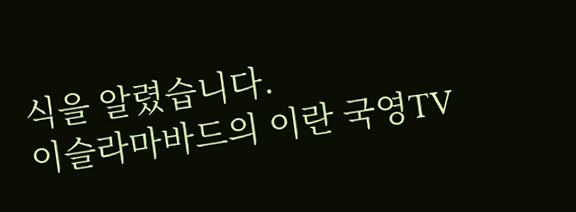식을 알렸습니다.
이슬라마바드의 이란 국영TV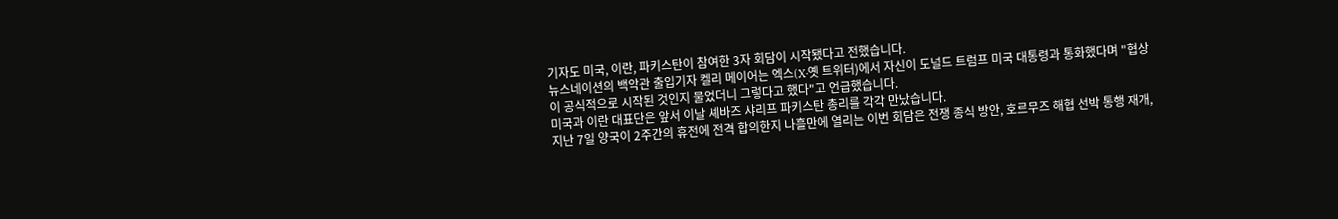기자도 미국, 이란, 파키스탄이 참여한 3자 회담이 시작됐다고 전했습니다.
뉴스네이션의 백악관 출입기자 켈리 메이어는 엑스(X·옛 트위터)에서 자신이 도널드 트럼프 미국 대통령과 통화했다며 "협상이 공식적으로 시작된 것인지 물었더니 그렇다고 했다"고 언급했습니다.
미국과 이란 대표단은 앞서 이날 셰바즈 샤리프 파키스탄 총리를 각각 만났습니다.
지난 7일 양국이 2주간의 휴전에 전격 합의한지 나흘만에 열리는 이번 회담은 전쟁 종식 방안, 호르무즈 해협 선박 통행 재개,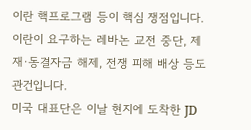이란 핵프로그램 등이 핵심 쟁점입니다.
이란이 요구하는 레바논 교전 중단, 제재·동결자금 해제, 전쟁 피해 배상 등도 관건입니다.
미국 대표단은 이날 현지에 도착한 JD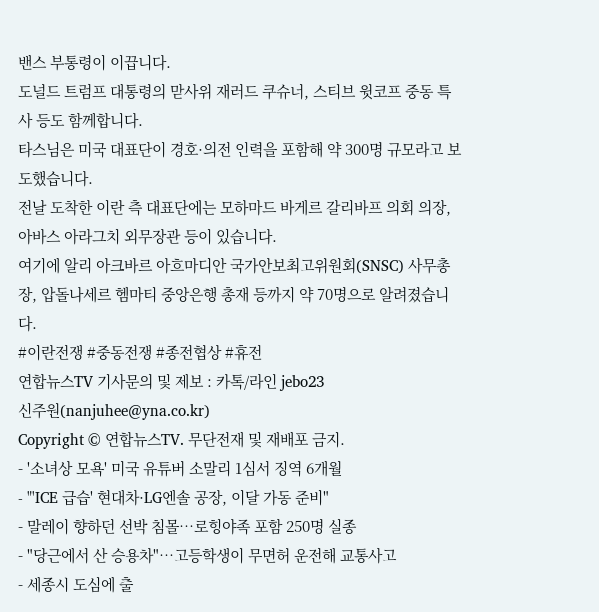밴스 부통령이 이끕니다.
도널드 트럼프 대통령의 맏사위 재러드 쿠슈너, 스티브 윗코프 중동 특사 등도 함께합니다.
타스님은 미국 대표단이 경호·의전 인력을 포함해 약 300명 규모라고 보도했습니다.
전날 도착한 이란 측 대표단에는 모하마드 바게르 갈리바프 의회 의장, 아바스 아라그치 외무장관 등이 있습니다.
여기에 알리 아크바르 아흐마디안 국가안보최고위원회(SNSC) 사무총장, 압돌나세르 헴마티 중앙은행 총재 등까지 약 70명으로 알려졌습니다.
#이란전쟁 #중동전쟁 #종전협상 #휴전
연합뉴스TV 기사문의 및 제보 : 카톡/라인 jebo23
신주원(nanjuhee@yna.co.kr)
Copyright © 연합뉴스TV. 무단전재 및 재배포 금지.
- '소녀상 모욕' 미국 유튜버 소말리 1심서 징역 6개월
- "'ICE 급습' 현대차·LG엔솔 공장, 이달 가동 준비"
- 말레이 향하던 선박 침몰…로힝야족 포함 250명 실종
- "당근에서 산 승용차"…고등학생이 무면허 운전해 교통사고
- 세종시 도심에 출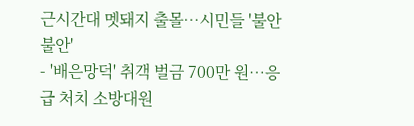근시간대 멧돼지 출몰…시민들 '불안불안'
- '배은망덕' 취객 벌금 700만 원…응급 처치 소방대원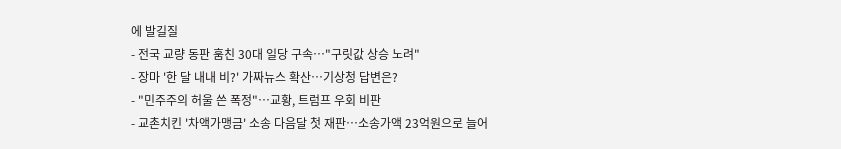에 발길질
- 전국 교량 동판 훔친 30대 일당 구속…"구릿값 상승 노려"
- 장마 '한 달 내내 비?' 가짜뉴스 확산…기상청 답변은?
- "민주주의 허울 쓴 폭정"…교황, 트럼프 우회 비판
- 교촌치킨 '차액가맹금' 소송 다음달 첫 재판…소송가액 23억원으로 늘어